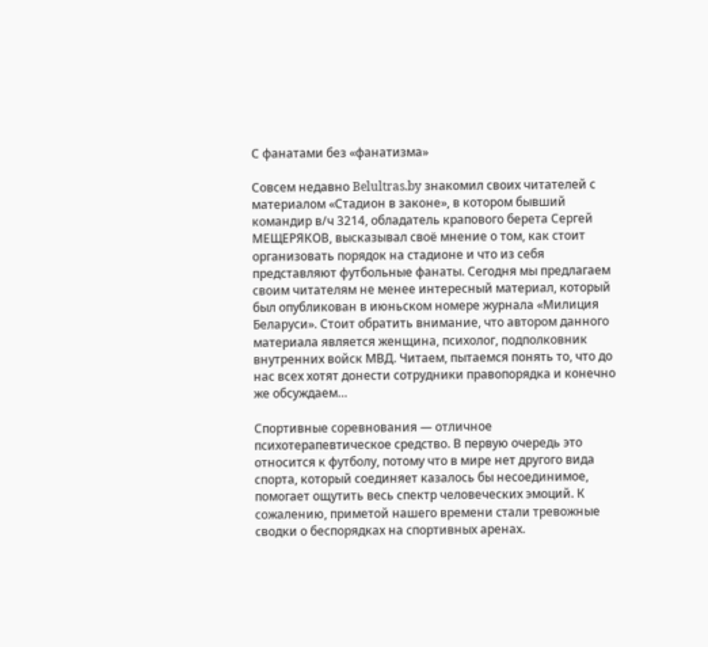С фанатами без «фанатизма»

Совсем недавно Belultras.by знакомил своих читателей с материалом «Стадион в законе», в котором бывший командир в/ч 3214, обладатель крапового берета Сергей МЕЩЕРЯКОВ, высказывал своё мнение о том, как стоит организовать порядок на стадионе и что из себя представляют футбольные фанаты. Сегодня мы предлагаем своим читателям не менее интересный материал, который был опубликован в июньском номере журнала «Милиция Беларуси». Стоит обратить внимание, что автором данного материала является женщина, психолог, подполковник внутренних войск МВД. Читаем, пытаемся понять то, что до нас всех хотят донести сотрудники правопорядка и конечно же обсуждаем…

Спортивные соревнования — отличное психотерапевтическое средство. В первую очередь это относится к футболу, потому что в мире нет другого вида спорта, который соединяет казалось бы несоединимое, помогает ощутить весь спектр человеческих эмоций. К сожалению, приметой нашего времени стали тревожные сводки о беспорядках на спортивных аренах.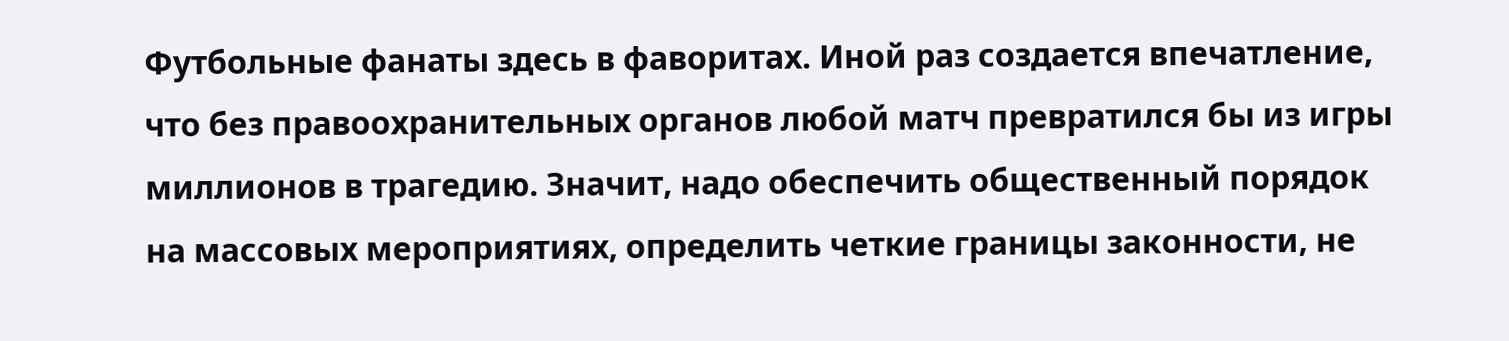Футбольные фанаты здесь в фаворитах. Иной раз создается впечатление, что без правоохранительных органов любой матч превратился бы из игры миллионов в трагедию. Значит, надо обеспечить общественный порядок на массовых мероприятиях, определить четкие границы законности, не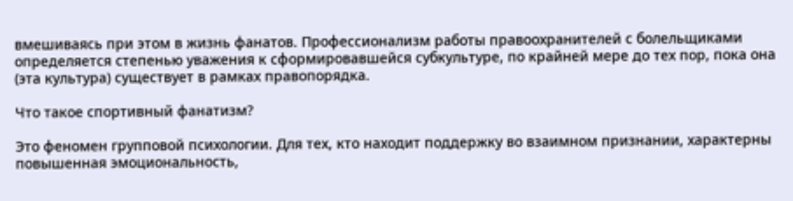вмешиваясь при этом в жизнь фанатов. Профессионализм работы правоохранителей с болельщиками определяется степенью уважения к сформировавшейся субкультуре, по крайней мере до тех пор, пока она (эта культура) существует в рамках правопорядка.

Что такое спортивный фанатизм?

Это феномен групповой психологии. Для тех, кто находит поддержку во взаимном признании, характерны повышенная эмоциональность,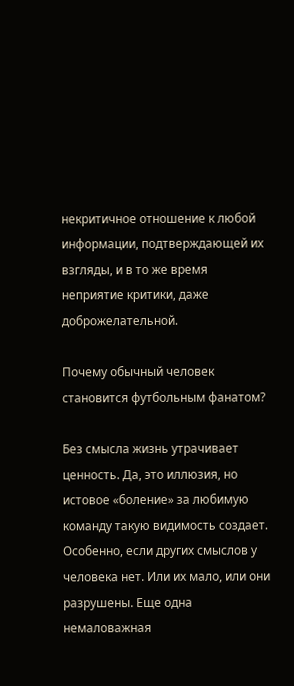некритичное отношение к любой информации, подтверждающей их взгляды, и в то же время неприятие критики, даже доброжелательной.

Почему обычный человек становится футбольным фанатом?

Без смысла жизнь утрачивает ценность. Да, это иллюзия, но истовое «боление» за любимую команду такую видимость создает. Особенно, если других смыслов у человека нет. Или их мало, или они разрушены. Еще одна немаловажная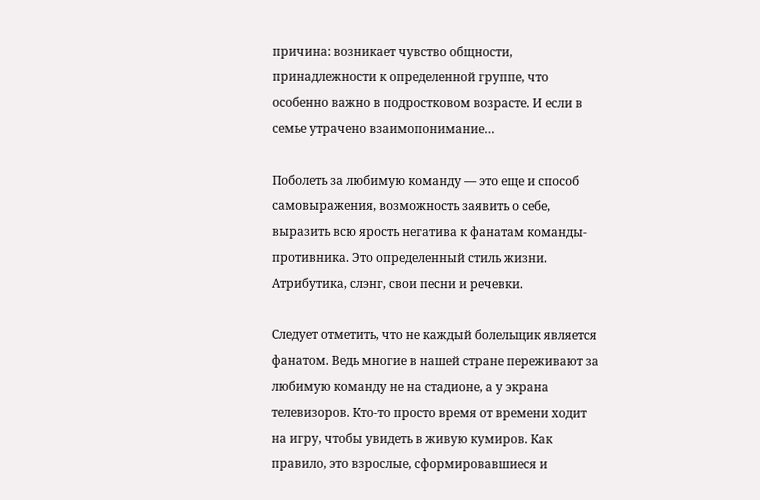причина: возникает чувство общности, принадлежности к определенной группе, что особенно важно в подростковом возрасте. И если в семье утрачено взаимопонимание…

Поболеть за любимую команду — это еще и способ самовыражения, возможность заявить о себе, выразить всю ярость негатива к фанатам команды-противника. Это определенный стиль жизни. Атрибутика, слэнг, свои песни и речевки.

Следует отметить, что не каждый болельщик является фанатом. Ведь многие в нашей стране переживают за любимую команду не на стадионе, а у экрана телевизоров. Кто-то просто время от времени ходит на игру, чтобы увидеть в живую кумиров. Как правило, это взрослые, сформировавшиеся и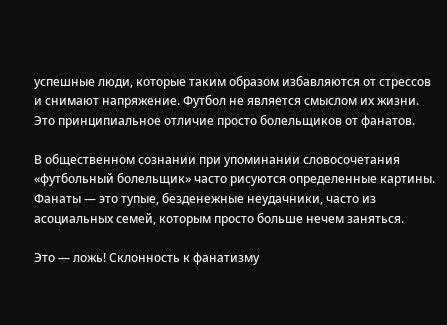успешные люди, которые таким образом избавляются от стрессов и снимают напряжение. Футбол не является смыслом их жизни. Это принципиальное отличие просто болельщиков от фанатов.

В общественном сознании при упоминании словосочетания «футбольный болельщик» часто рисуются определенные картины. Фанаты — это тупые, безденежные неудачники, часто из асоциальных семей, которым просто больше нечем заняться.

Это — ложь! Склонность к фанатизму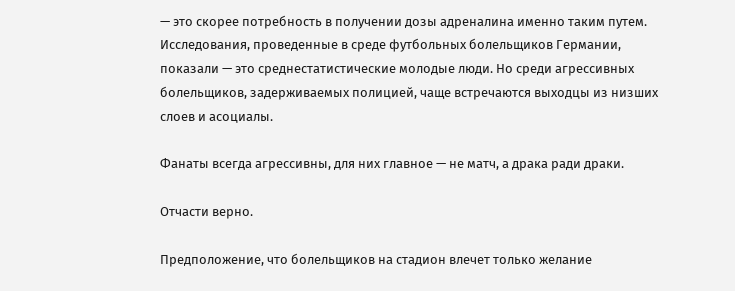— это скорее потребность в получении дозы адреналина именно таким путем. Исследования, проведенные в среде футбольных болельщиков Германии, показали — это среднестатистические молодые люди. Но среди агрессивных болельщиков, задерживаемых полицией, чаще встречаются выходцы из низших слоев и асоциалы.

Фанаты всегда агрессивны, для них главное — не матч, а драка ради драки.

Отчасти верно.

Предположение, что болельщиков на стадион влечет только желание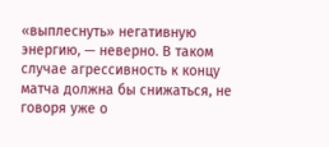«выплеснуть» негативную энергию, — неверно. В таком случае агрессивность к концу матча должна бы снижаться, не говоря уже о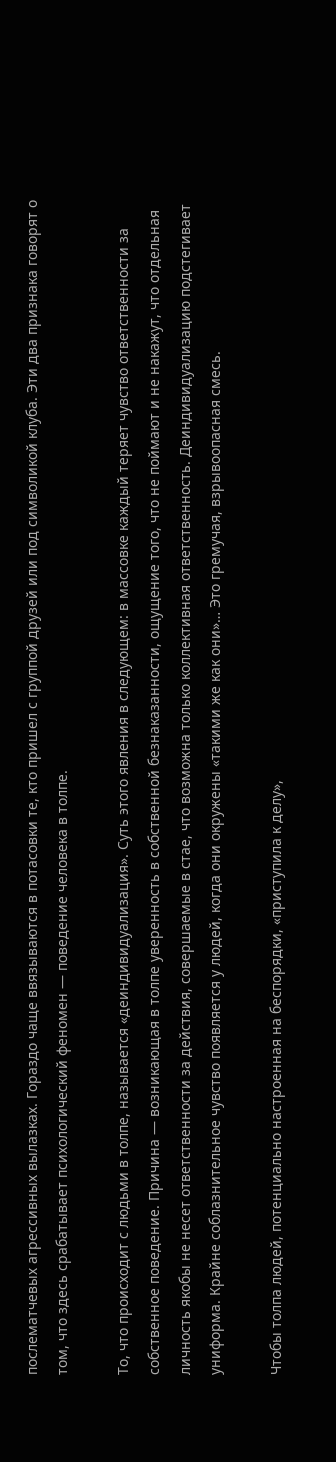послематчевых агрессивных вылазках. Гораздо чаще ввязываются в потасовки те, кто пришел с группой друзей или под символикой клуба. Эти два признака говорят о том, что здесь срабатывает психологический феномен — поведение человека в толпе.

То, что происходит с людьми в толпе, называется «деиндивидуализация». Суть этого явления в следующем: в массовке каждый теряет чувство ответственности за собственное поведение. Причина — возникающая в толпе уверенность в собственной безнаказанности, ощущение того, что не поймают и не накажут, что отдельная личность якобы не несет ответственности за действия, совершаемые в стае, что возможна только коллективная ответственность. Деиндивидуализацию подстегивает униформа. Крайне соблазнительное чувство появляется у людей, когда они окружены «такими же как они»… Это гремучая, взрывоопасная смесь.

Чтобы толпа людей, потенциально настроенная на беспорядки, «приступила к делу»,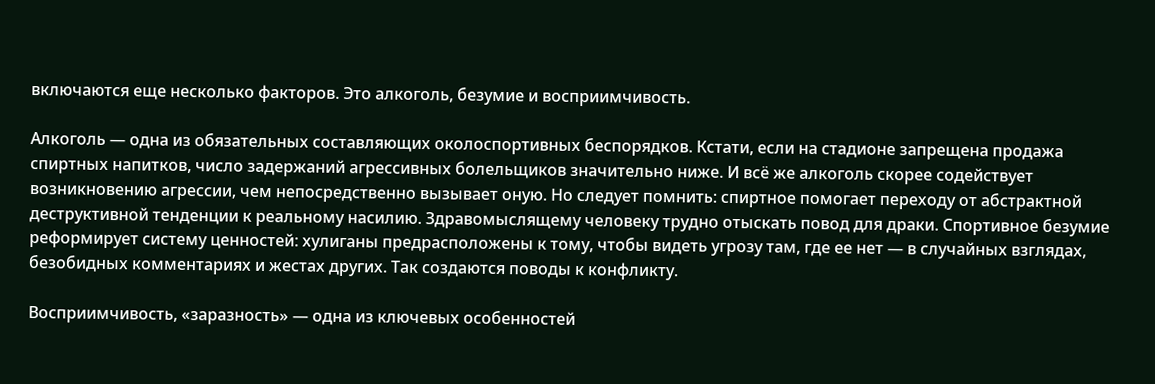включаются еще несколько факторов. Это алкоголь, безумие и восприимчивость.

Алкоголь — одна из обязательных составляющих околоспортивных беспорядков. Кстати, если на стадионе запрещена продажа спиртных напитков, число задержаний агрессивных болельщиков значительно ниже. И всё же алкоголь скорее содействует возникновению агрессии, чем непосредственно вызывает оную. Но следует помнить: спиртное помогает переходу от абстрактной деструктивной тенденции к реальному насилию. Здравомыслящему человеку трудно отыскать повод для драки. Спортивное безумие реформирует систему ценностей: хулиганы предрасположены к тому, чтобы видеть угрозу там, где ее нет — в случайных взглядах, безобидных комментариях и жестах других. Так создаются поводы к конфликту.

Восприимчивость, «заразность» — одна из ключевых особенностей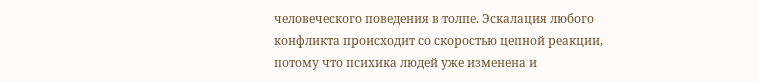человеческого поведения в толпе. Эскалация любого конфликта происходит со скоростью цепной реакции, потому что психика людей уже изменена и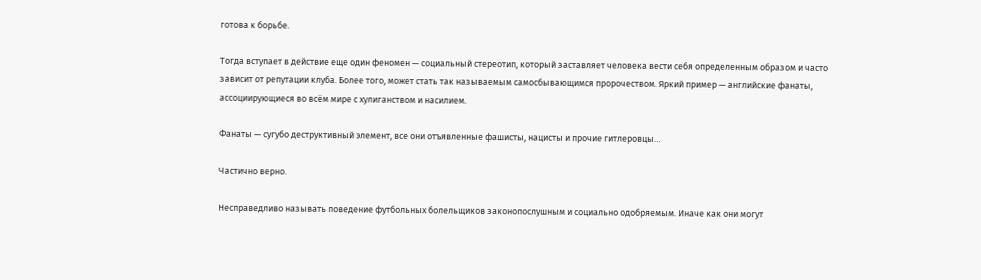готова к борьбе.

Тогда вступает в действие еще один феномен — социальный стереотип, который заставляет человека вести себя определенным образом и часто зависит от репутации клуба. Более того, может стать так называемым самосбывающимся пророчеством. Яркий пример — английские фанаты, ассоциирующиеся во всём мире с хулиганством и насилием.

Фанаты — сугубо деструктивный элемент, все они отъявленные фашисты, нацисты и прочие гитлеровцы…

Частично верно.

Несправедливо называть поведение футбольных болельщиков законопослушным и социально одобряемым. Иначе как они могут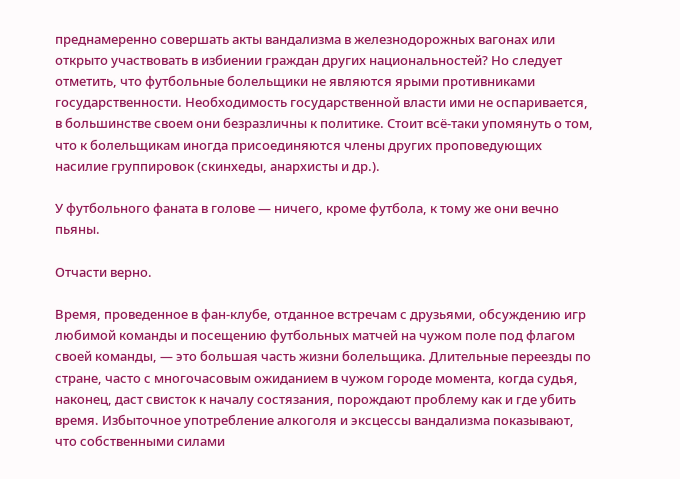преднамеренно совершать акты вандализма в железнодорожных вагонах или открыто участвовать в избиении граждан других национальностей? Но следует отметить, что футбольные болельщики не являются ярыми противниками государственности. Необходимость государственной власти ими не оспаривается, в большинстве своем они безразличны к политике. Стоит всё-таки упомянуть о том, что к болельщикам иногда присоединяются члены других проповедующих насилие группировок (скинхеды, анархисты и др.).

У футбольного фаната в голове — ничего, кроме футбола, к тому же они вечно пьяны.

Отчасти верно.

Время, проведенное в фан-клубе, отданное встречам с друзьями, обсуждению игр любимой команды и посещению футбольных матчей на чужом поле под флагом своей команды, — это большая часть жизни болельщика. Длительные переезды по стране, часто с многочасовым ожиданием в чужом городе момента, когда судья, наконец, даст свисток к началу состязания, порождают проблему как и где убить время. Избыточное употребление алкоголя и эксцессы вандализма показывают, что собственными силами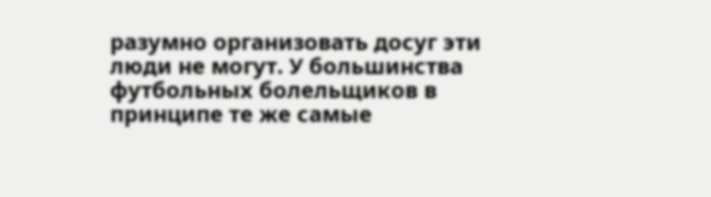разумно организовать досуг эти люди не могут. У большинства футбольных болельщиков в принципе те же самые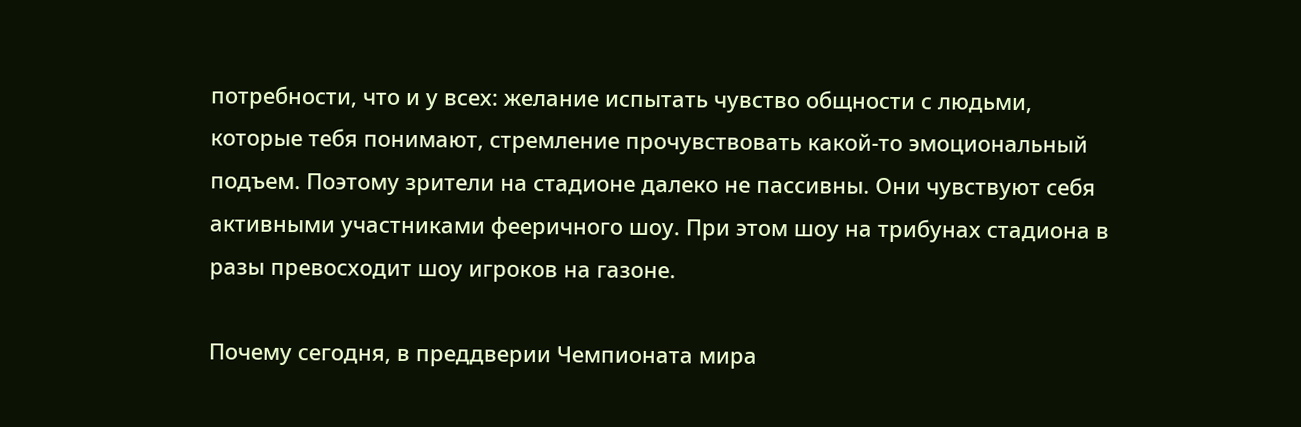потребности, что и у всех: желание испытать чувство общности с людьми, которые тебя понимают, стремление прочувствовать какой-то эмоциональный подъем. Поэтому зрители на стадионе далеко не пассивны. Они чувствуют себя активными участниками фееричного шоу. При этом шоу на трибунах стадиона в разы превосходит шоу игроков на газоне.

Почему сегодня, в преддверии Чемпионата мира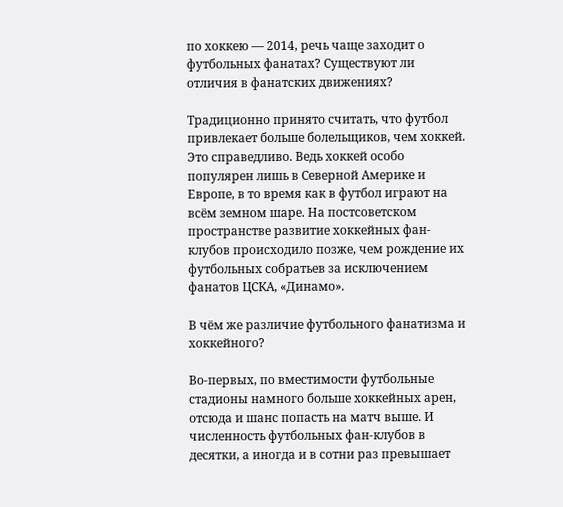по хоккею — 2014, речь чаще заходит о футбольных фанатах? Существуют ли отличия в фанатских движениях?

Традиционно принято считать, что футбол привлекает больше болельщиков, чем хоккей. Это справедливо. Ведь хоккей особо популярен лишь в Северной Америке и Европе, в то время как в футбол играют на всём земном шаре. На постсоветском пространстве развитие хоккейных фан-клубов происходило позже, чем рождение их футбольных собратьев за исключением фанатов ЦСКА, «Динамо».

В чём же различие футбольного фанатизма и хоккейного?

Во-первых, по вместимости футбольные стадионы намного больше хоккейных арен,  отсюда и шанс попасть на матч выше. И численность футбольных фан-клубов в десятки, а иногда и в сотни раз превышает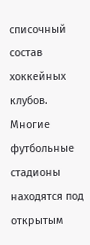списочный состав хоккейных клубов. Многие футбольные стадионы находятся под открытым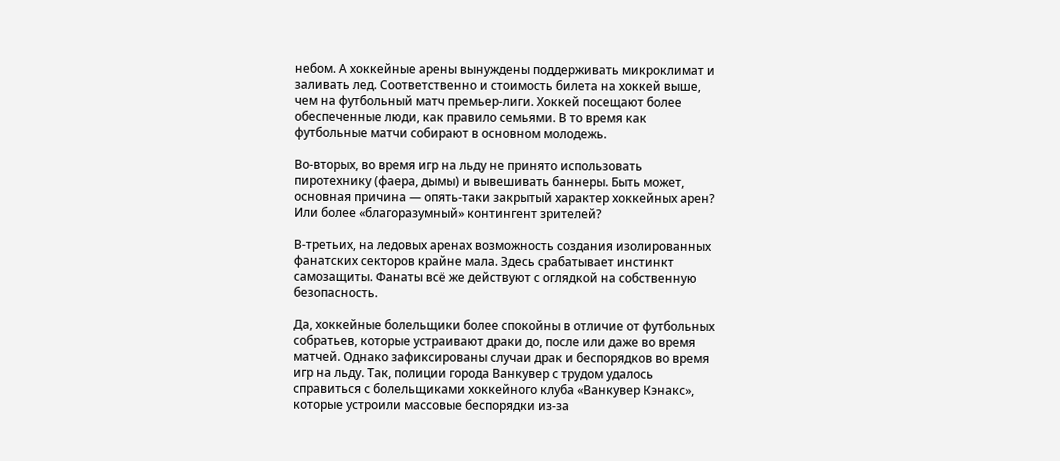небом. А хоккейные арены вынуждены поддерживать микроклимат и заливать лед. Соответственно и стоимость билета на хоккей выше, чем на футбольный матч премьер-лиги. Хоккей посещают более обеспеченные люди, как правило семьями. В то время как футбольные матчи собирают в основном молодежь.

Во-вторых, во время игр на льду не принято использовать пиротехнику (фаера, дымы) и вывешивать баннеры. Быть может, основная причина — опять-таки закрытый характер хоккейных арен? Или более «благоразумный» контингент зрителей?

В-третьих, на ледовых аренах возможность создания изолированных фанатских секторов крайне мала. Здесь срабатывает инстинкт самозащиты. Фанаты всё же действуют с оглядкой на собственную безопасность.

Да, хоккейные болельщики более спокойны в отличие от футбольных собратьев, которые устраивают драки до, после или даже во время матчей. Однако зафиксированы случаи драк и беспорядков во время игр на льду. Так, полиции города Ванкувер с трудом удалось справиться с болельщиками хоккейного клуба «Ванкувер Кэнакс», которые устроили массовые беспорядки из-за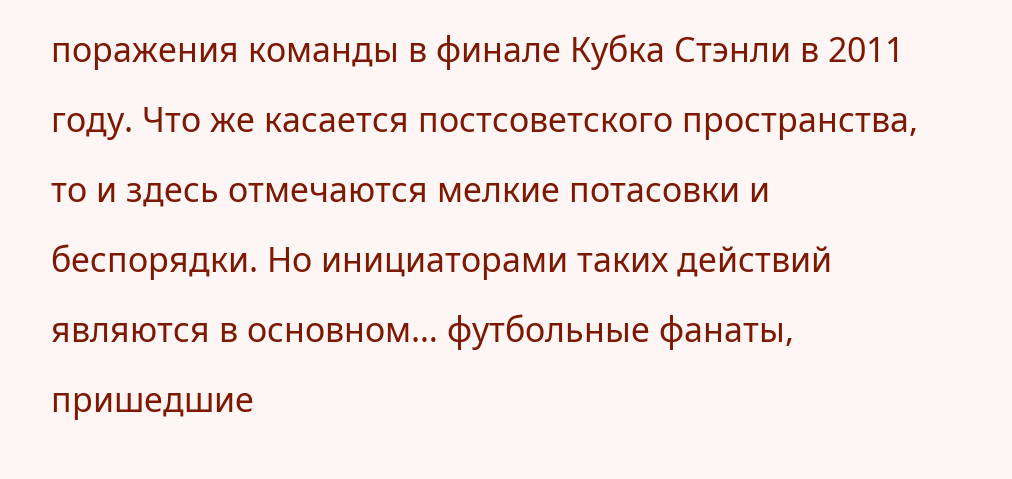поражения команды в финале Кубка Стэнли в 2011 году. Что же касается постсоветского пространства, то и здесь отмечаются мелкие потасовки и беспорядки. Но инициаторами таких действий являются в основном… футбольные фанаты, пришедшие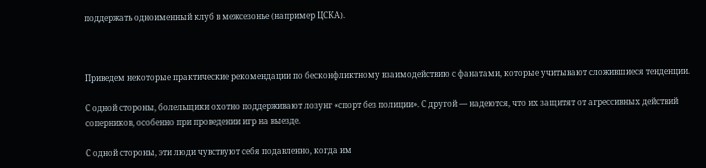поддержать одноименный клуб в межсезонье (например ЦСКА).



Приведем некоторые практические рекомендации по бесконфликтному взаимодействию с фанатами, которые учитывают сложившиеся тенденции.

С одной стороны, болельщики охотно поддерживают лозунг «спорт без полиции». С другой — надеются, что их защитят от агрессивных действий соперников, особенно при проведении игр на выезде.

С одной стороны, эти люди чувствуют себя подавленно, когда им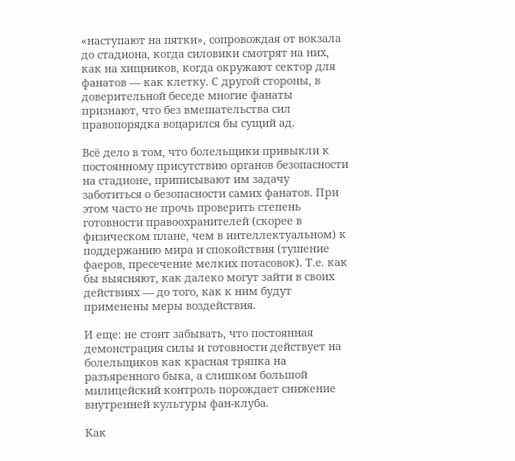«наступают на пятки», сопровождая от вокзала до стадиона, когда силовики смотрят на них, как на хищников, когда окружают сектор для фанатов — как клетку. С другой стороны, в доверительной беседе многие фанаты признают, что без вмешательства сил правопорядка воцарился бы сущий ад.

Всё дело в том, что болельщики привыкли к постоянному присутствию органов безопасности на стадионе, приписывают им задачу заботиться о безопасности самих фанатов. При этом часто не прочь проверить степень готовности правоохранителей (скорее в физическом плане, чем в интеллектуальном) к поддержанию мира и спокойствия (тушение фаеров, пресечение мелких потасовок). Т.е. как бы выясняют, как далеко могут зайти в своих действиях — до того, как к ним будут применены меры воздействия.

И еще: не стоит забывать, что постоянная демонстрация силы и готовности действует на болельщиков как красная тряпка на разъяренного быка, а слишком большой милицейский контроль порождает снижение внутренней культуры фан-клуба.

Как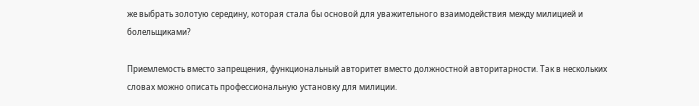же выбрать золотую середину, которая стала бы основой для уважительного взаимодействия между милицией и болельщиками?

Приемлемость вместо запрещения, функциональный авторитет вместо должностной авторитарности. Так в нескольких словах можно описать профессиональную установку для милиции.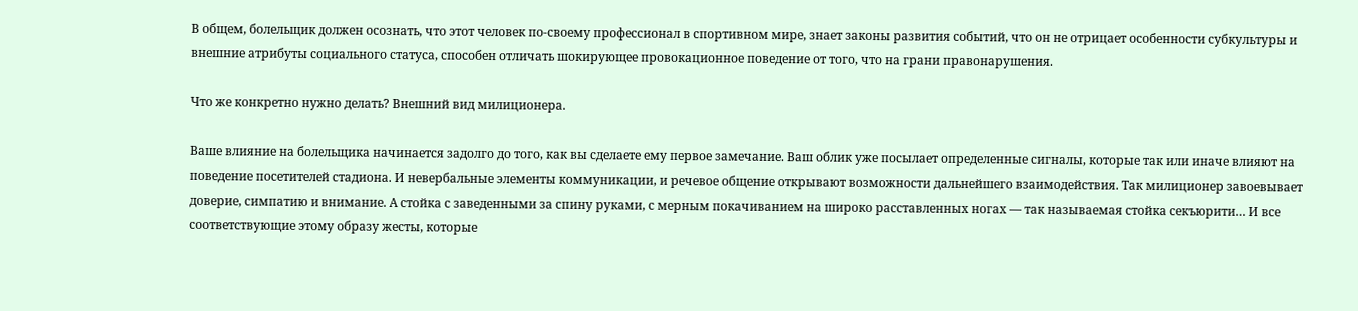В общем, болельщик должен осознать, что этот человек по-своему профессионал в спортивном мире, знает законы развития событий, что он не отрицает особенности субкультуры и внешние атрибуты социального статуса, способен отличать шокирующее провокационное поведение от того, что на грани правонарушения.

Что же конкретно нужно делать? Внешний вид милиционера.

Ваше влияние на болельщика начинается задолго до того, как вы сделаете ему первое замечание. Ваш облик уже посылает определенные сигналы, которые так или иначе влияют на поведение посетителей стадиона. И невербальные элементы коммуникации, и речевое общение открывают возможности дальнейшего взаимодействия. Так милиционер завоевывает доверие, симпатию и внимание. А стойка с заведенными за спину руками, с мерным покачиванием на широко расставленных ногах — так называемая стойка секъюрити… И все соответствующие этому образу жесты, которые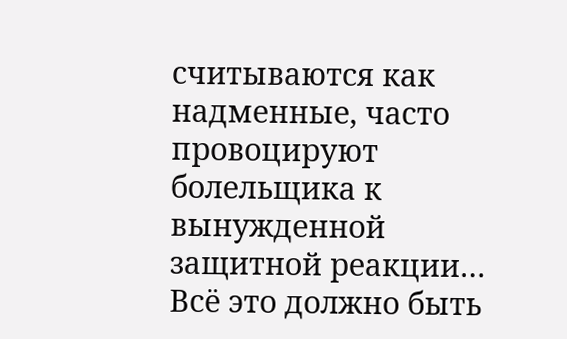считываются как надменные, часто провоцируют болельщика к вынужденной защитной реакции… Всё это должно быть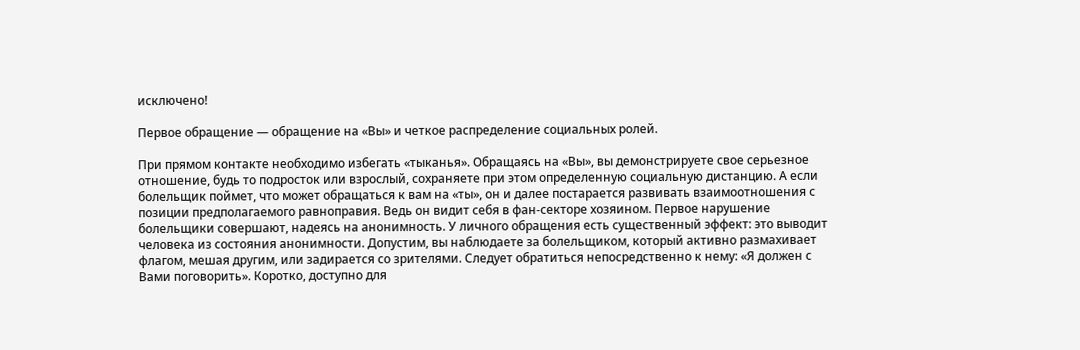исключено!

Первое обращение — обращение на «Вы» и четкое распределение социальных ролей.

При прямом контакте необходимо избегать «тыканья». Обращаясь на «Вы», вы демонстрируете свое серьезное отношение, будь то подросток или взрослый, сохраняете при этом определенную социальную дистанцию. А если болельщик поймет, что может обращаться к вам на «ты», он и далее постарается развивать взаимоотношения с позиции предполагаемого равноправия. Ведь он видит себя в фан-секторе хозяином. Первое нарушение болельщики совершают, надеясь на анонимность. У личного обращения есть существенный эффект: это выводит человека из состояния анонимности. Допустим, вы наблюдаете за болельщиком, который активно размахивает флагом, мешая другим, или задирается со зрителями. Следует обратиться непосредственно к нему: «Я должен с Вами поговорить». Коротко, доступно для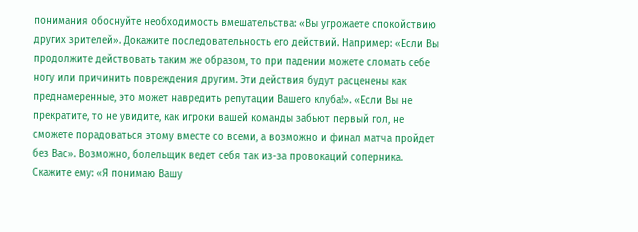понимания обоснуйте необходимость вмешательства: «Вы угрожаете спокойствию других зрителей». Докажите последовательность его действий. Например: «Если Вы продолжите действовать таким же образом, то при падении можете сломать себе ногу или причинить повреждения другим. Эти действия будут расценены как преднамеренные, это может навредить репутации Вашего клуба!». «Если Вы не прекратите, то не увидите, как игроки вашей команды забьют первый гол, не сможете порадоваться этому вместе со всеми, а возможно и финал матча пройдет без Вас». Возможно, болельщик ведет себя так из-за провокаций соперника. Скажите ему: «Я понимаю Вашу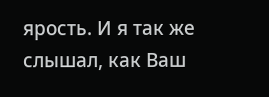ярость. И я так же слышал, как Ваш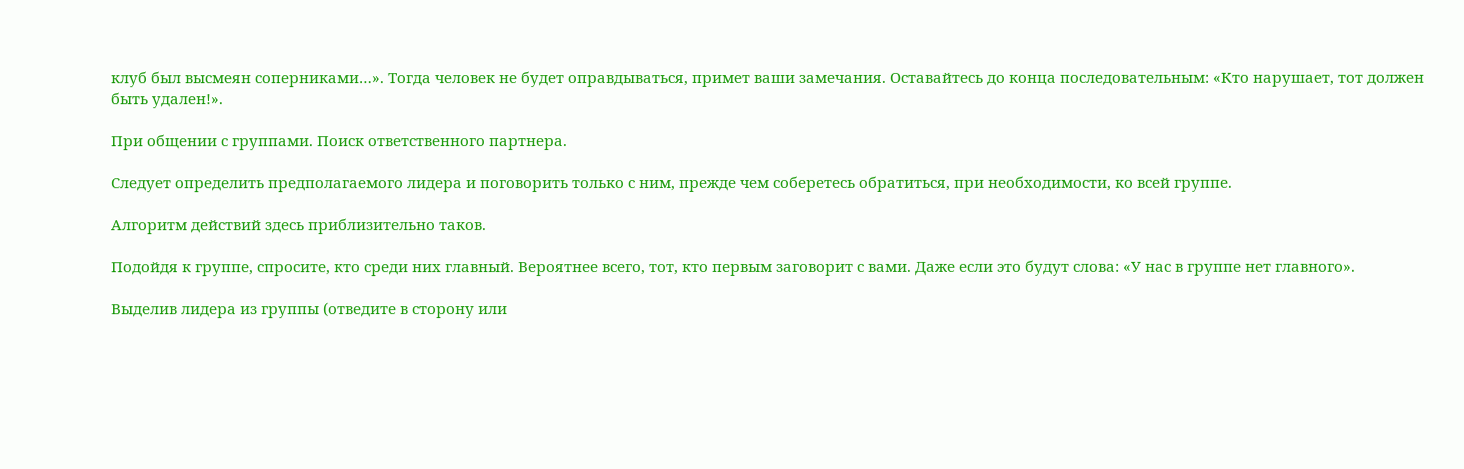клуб был высмеян соперниками…». Тогда человек не будет оправдываться, примет ваши замечания. Оставайтесь до конца последовательным: «Кто нарушает, тот должен быть удален!».

При общении с группами. Поиск ответственного партнера.

Следует определить предполагаемого лидера и поговорить только с ним, прежде чем соберетесь обратиться, при необходимости, ко всей группе.

Алгоритм действий здесь приблизительно таков.

Подойдя к группе, спросите, кто среди них главный. Вероятнее всего, тот, кто первым заговорит с вами. Даже если это будут слова: «У нас в группе нет главного».

Выделив лидера из группы (отведите в сторону или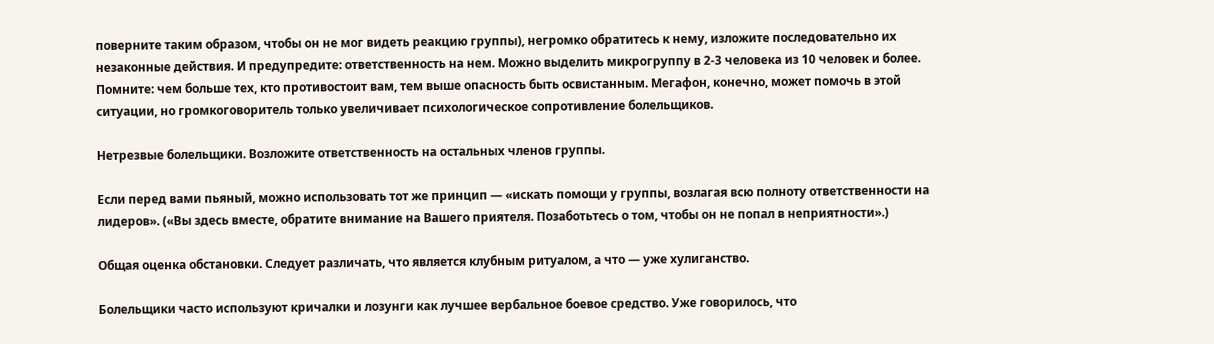поверните таким образом, чтобы он не мог видеть реакцию группы), негромко обратитесь к нему, изложите последовательно их незаконные действия. И предупредите: ответственность на нем. Можно выделить микрогруппу в 2-3 человека из 10 человек и более. Помните: чем больше тех, кто противостоит вам, тем выше опасность быть освистанным. Мегафон, конечно, может помочь в этой ситуации, но громкоговоритель только увеличивает психологическое сопротивление болельщиков.

Нетрезвые болельщики. Возложите ответственность на остальных членов группы.

Если перед вами пьяный, можно использовать тот же принцип — «искать помощи у группы, возлагая всю полноту ответственности на лидеров». («Вы здесь вместе, обратите внимание на Вашего приятеля. Позаботьтесь о том, чтобы он не попал в неприятности».)

Общая оценка обстановки. Следует различать, что является клубным ритуалом, а что — уже хулиганство.

Болельщики часто используют кричалки и лозунги как лучшее вербальное боевое средство. Уже говорилось, что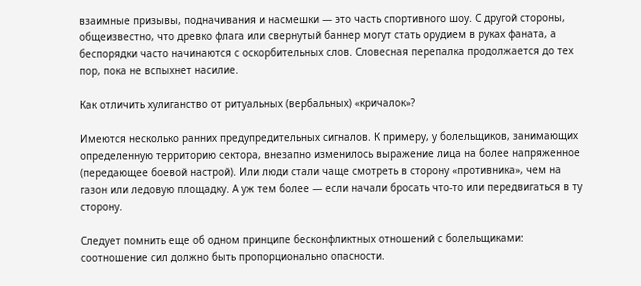взаимные призывы, подначивания и насмешки — это часть спортивного шоу. С другой стороны, общеизвестно, что древко флага или свернутый баннер могут стать орудием в руках фаната, а беспорядки часто начинаются с оскорбительных слов. Словесная перепалка продолжается до тех пор, пока не вспыхнет насилие.

Как отличить хулиганство от ритуальных (вербальных) «кричалок»?

Имеются несколько ранних предупредительных сигналов. К примеру, у болельщиков, занимающих определенную территорию сектора, внезапно изменилось выражение лица на более напряженное (передающее боевой настрой). Или люди стали чаще смотреть в сторону «противника», чем на газон или ледовую площадку. А уж тем более — если начали бросать что-то или передвигаться в ту сторону.

Следует помнить еще об одном принципе бесконфликтных отношений с болельщиками: соотношение сил должно быть пропорционально опасности.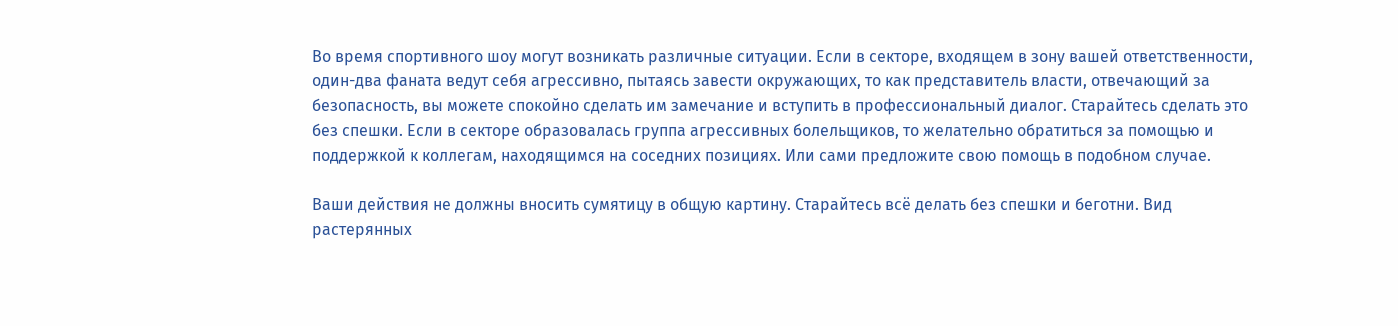Во время спортивного шоу могут возникать различные ситуации. Если в секторе, входящем в зону вашей ответственности, один-два фаната ведут себя агрессивно, пытаясь завести окружающих, то как представитель власти, отвечающий за безопасность, вы можете спокойно сделать им замечание и вступить в профессиональный диалог. Старайтесь сделать это без спешки. Если в секторе образовалась группа агрессивных болельщиков, то желательно обратиться за помощью и поддержкой к коллегам, находящимся на соседних позициях. Или сами предложите свою помощь в подобном случае.

Ваши действия не должны вносить сумятицу в общую картину. Старайтесь всё делать без спешки и беготни. Вид растерянных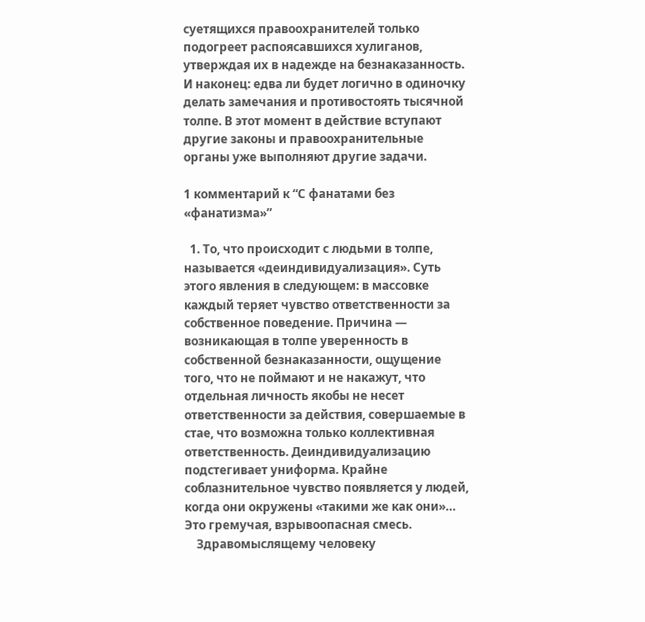суетящихся правоохранителей только подогреет распоясавшихся хулиганов, утверждая их в надежде на безнаказанность. И наконец: едва ли будет логично в одиночку делать замечания и противостоять тысячной толпе. В этот момент в действие вступают другие законы и правоохранительные органы уже выполняют другие задачи.

1 комментарий к “С фанатами без «фанатизма»”

  1. То, что происходит с людьми в толпе, называется «деиндивидуализация». Суть этого явления в следующем: в массовке каждый теряет чувство ответственности за собственное поведение. Причина — возникающая в толпе уверенность в собственной безнаказанности, ощущение того, что не поймают и не накажут, что отдельная личность якобы не несет ответственности за действия, совершаемые в стае, что возможна только коллективная ответственность. Деиндивидуализацию подстегивает униформа. Крайне соблазнительное чувство появляется у людей, когда они окружены «такими же как они»… Это гремучая, взрывоопасная смесь.
    Здравомыслящему человеку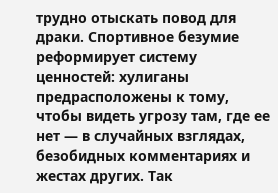трудно отыскать повод для драки. Спортивное безумие реформирует систему ценностей: хулиганы предрасположены к тому, чтобы видеть угрозу там, где ее нет — в случайных взглядах, безобидных комментариях и жестах других. Так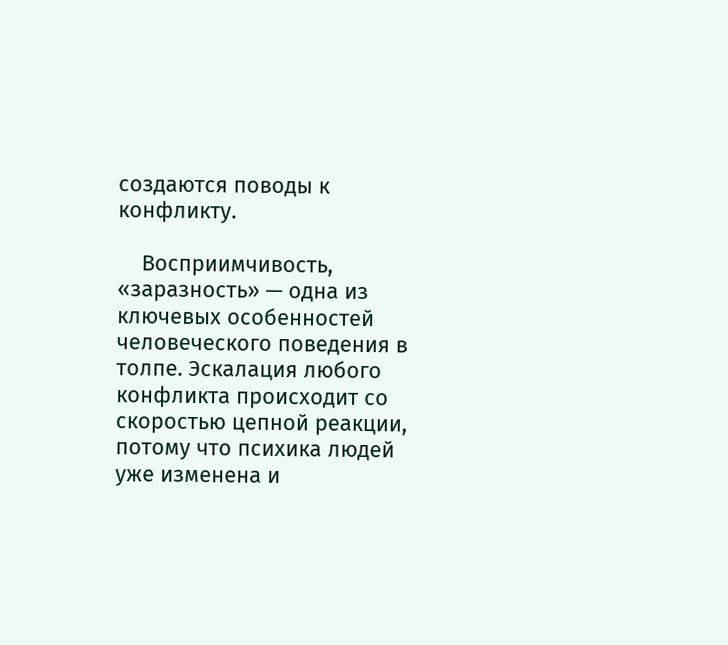создаются поводы к конфликту.

    Восприимчивость, «заразность» — одна из ключевых особенностей человеческого поведения в толпе. Эскалация любого конфликта происходит со скоростью цепной реакции, потому что психика людей уже изменена и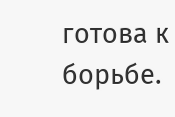готова к борьбе.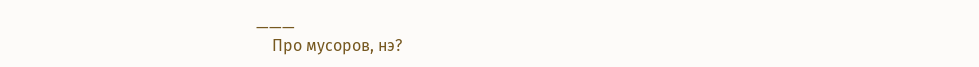———
    Про мусоров, нэ?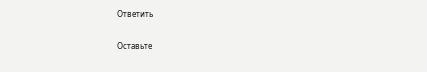Ответить

Оставьте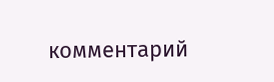комментарий